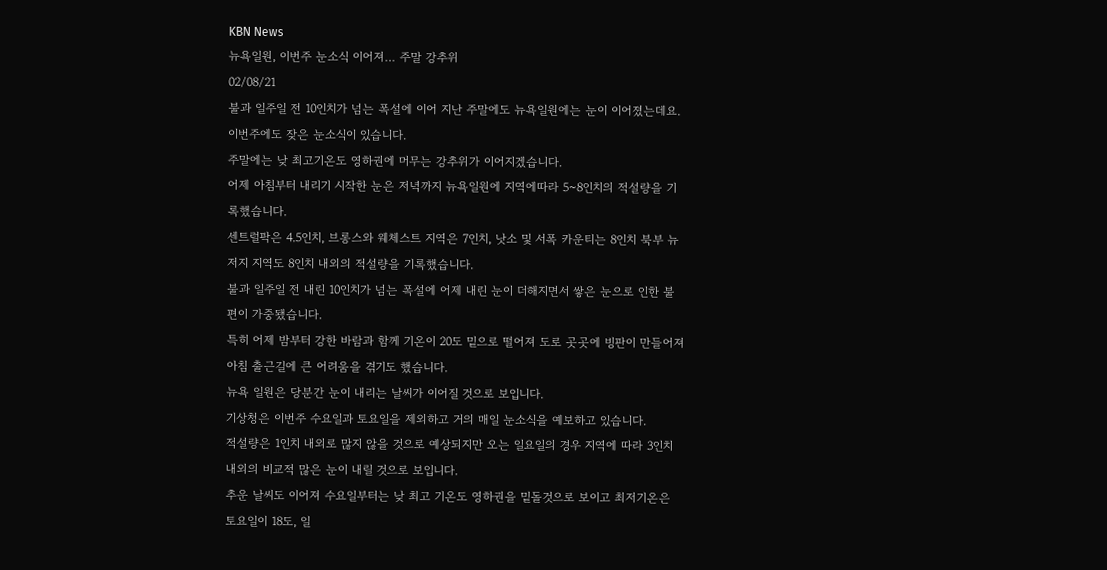KBN News
뉴욕일원, 이번주 눈소식 이어져… 주말 강추위
02/08/21
불과 일주일 전 10인치가 넘는 폭설에 이어 지난 주말에도 뉴욕일원에는 눈이 이어졌는데요.
이번주에도 잦은 눈소식이 있습니다.
주말에는 낮 최고기온도 영하권에 머무는 강추위가 이어지겠습니다.
어제 아침부터 내리기 시작한 눈은 저녁까지 뉴욕일원에 지역에따라 5~8인치의 적설량을 기록했습니다.
센트럴팍은 4.5인치, 브롱스와 웨체스트 지역은 7인치, 낫소 및 서폭 카운티는 8인치 북부 뉴저지 지역도 8인치 내외의 적설량을 기록했습니다.
불과 일주일 전 내린 10인치가 넘는 폭설에 어제 내린 눈이 더해지면서 쌓은 눈으로 인한 불편이 가중됐습니다.
특히 어제 밤부터 강한 바람과 함께 기온이 20도 밑으로 떨어져 도로 곳곳에 빙판이 만들어져 아침 출근길에 큰 어려움을 겪기도 했습니다.
뉴욕 일원은 당분간 눈이 내리는 날씨가 이어질 것으로 보입니다.
기상청은 이번주 수요일과 토요일을 제외하고 거의 매일 눈소식을 예보하고 있습니다.
적설량은 1인치 내외로 많지 않을 것으로 예상되지만 오는 일요일의 경우 지역에 따라 3인치 내외의 비교적 많은 눈이 내릴 것으로 보입니다.
추운 날씨도 이어져 수요일부터는 낮 최고 기온도 영하권을 밑돌것으로 보이고 최저기온은 토요일이 18도, 일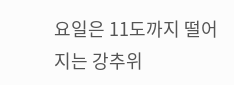요일은 11도까지 떨어지는 강추위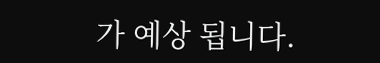가 예상 됩니다.